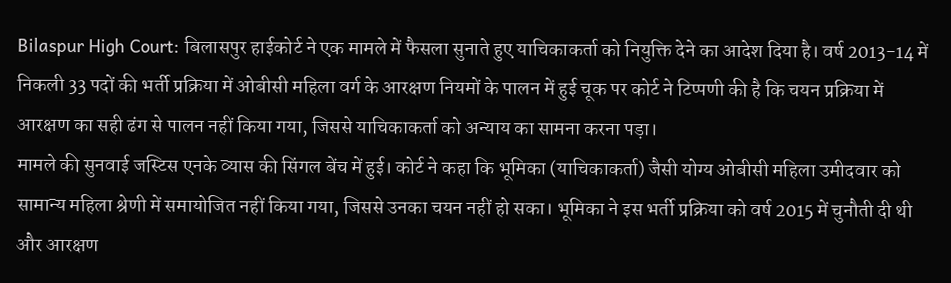Bilaspur High Court: बिलासपुर हाईकोर्ट ने एक मामले में फैसला सुनाते हुए याचिकाकर्ता को नियुक्ति देने का आदेश दिया है। वर्ष 2013-14 में निकली 33 पदों की भर्ती प्रक्रिया में ओबीसी महिला वर्ग के आरक्षण नियमों के पालन में हुई चूक पर कोर्ट ने टिप्पणी की है कि चयन प्रक्रिया में आरक्षण का सही ढंग से पालन नहीं किया गया, जिससे याचिकाकर्ता को अन्याय का सामना करना पड़ा।
मामले की सुनवाई जस्टिस एनके व्यास की सिंगल बेंच में हुई। कोर्ट ने कहा कि भूमिका (याचिकाकर्ता) जैसी योग्य ओबीसी महिला उमीदवार को सामान्य महिला श्रेणी में समायोजित नहीं किया गया, जिससे उनका चयन नहीं हो सका। भूमिका ने इस भर्ती प्रक्रिया को वर्ष 2015 में चुनौती दी थी और आरक्षण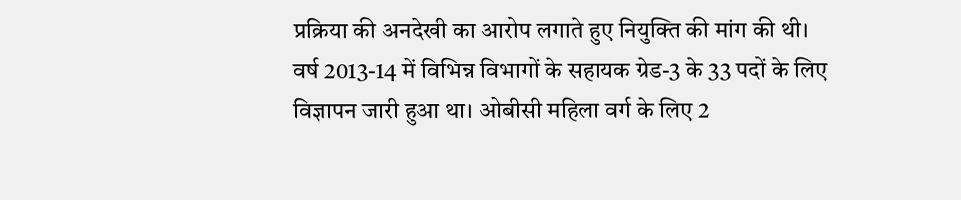प्रक्रिया की अनदेखी का आरोप लगाते हुए नियुक्ति की मांग की थी।
वर्ष 2013-14 में विभिन्न विभागों के सहायक ग्रेड-3 के 33 पदों के लिए विज्ञापन जारी हुआ था। ओबीसी महिला वर्ग के लिए 2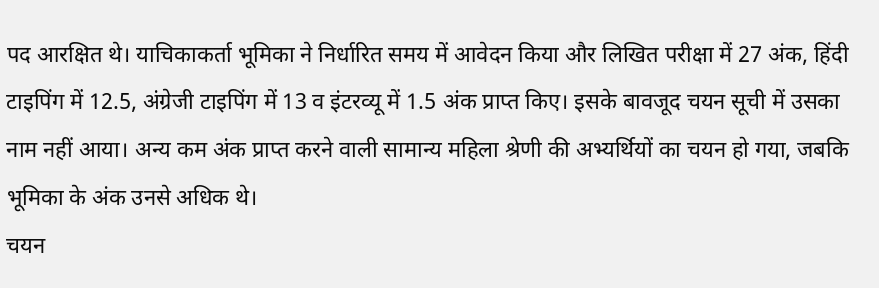पद आरक्षित थे। याचिकाकर्ता भूमिका ने निर्धारित समय में आवेदन किया और लिखित परीक्षा में 27 अंक, हिंदी टाइपिंग में 12.5, अंग्रेजी टाइपिंग में 13 व इंटरव्यू में 1.5 अंक प्राप्त किए। इसके बावजूद चयन सूची में उसका नाम नहीं आया। अन्य कम अंक प्राप्त करने वाली सामान्य महिला श्रेणी की अभ्यर्थियों का चयन हो गया, जबकि भूमिका के अंक उनसे अधिक थे।
चयन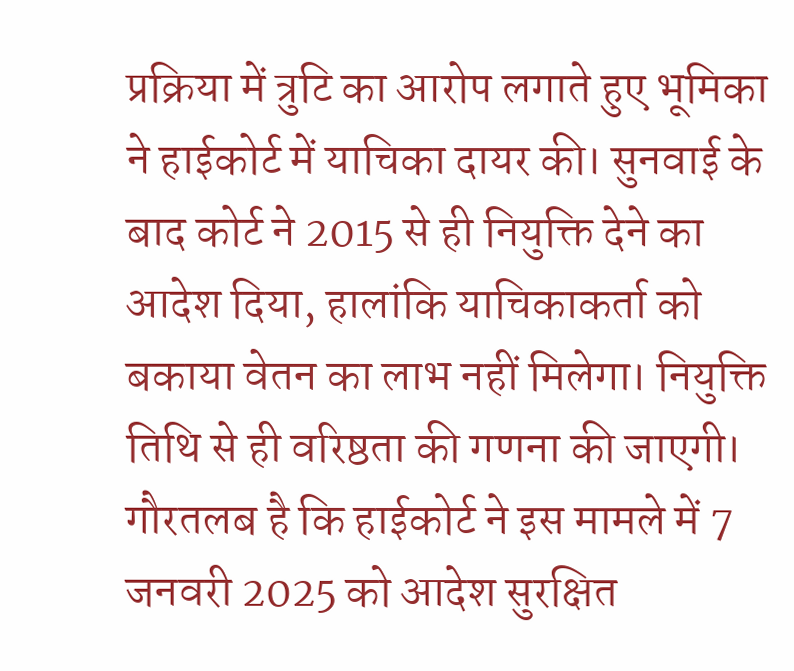प्रक्रिया में त्रुटि का आरोप लगाते हुए भूमिका ने हाईकोर्ट में याचिका दायर की। सुनवाई के बाद कोर्ट ने 2015 से ही नियुक्ति देने का आदेश दिया, हालांकि याचिकाकर्ता को बकाया वेतन का लाभ नहीं मिलेगा। नियुक्ति तिथि से ही वरिष्ठता की गणना की जाएगी। गौरतलब है कि हाईकोर्ट ने इस मामले में 7 जनवरी 2025 को आदेश सुरक्षित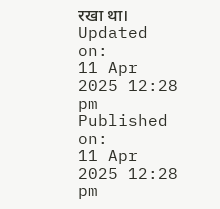रखा था।
Updated on:
11 Apr 2025 12:28 pm
Published on:
11 Apr 2025 12:28 pm